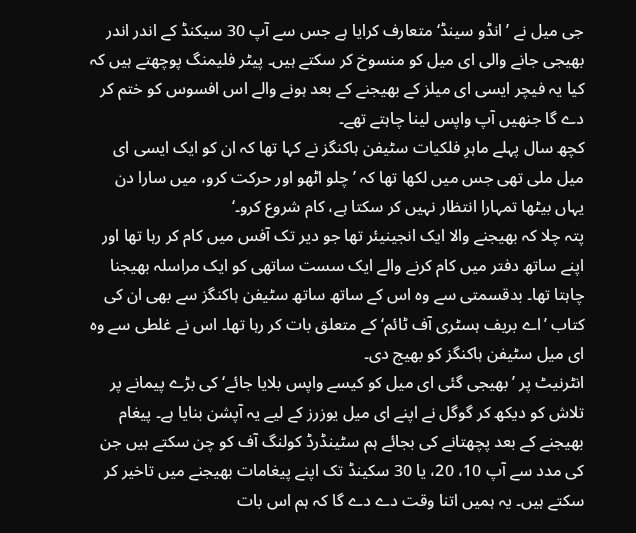جی میل نے ’انڈو سینڈ‘ متعارف کرایا ہے جس سے آپ 30 سیکنڈ کے اندر اندر بھیجی جانے والی ای میل کو منسوخ کر سکتے ہیں۔ پیٹر فلیمنگ پوچھتے ہیں کہ کیا یہ فیچر ایسی ای میلز کے بھیجنے کے بعد ہونے والے اس افسوس کو ختم کر دے گا جنھیں آپ واپس لینا چاہتے تھے۔
کچھ سال پہلے ماہرِ فلکیات سٹیفن ہاکنگز نے کہا تھا کہ ان کو ایک ایسی ای میل ملی تھی جس میں لکھا تھا کہ ’چلو اٹھو اور حرکت کرو، میں سارا دن یہاں بیٹھا تمہارا انتظار نہیں کر سکتا ہے، کام شروع کرو۔‘
پتہ چلا کہ بھیجنے والا ایک انجینیئر تھا جو دیر تک آفس میں کام کر رہا تھا اور اپنے ساتھ دفتر میں کام کرنے والے ایک سست ساتھی کو ایک مراسلہ بھیجنا چاہتا تھا۔ بدقسمتی سے وہ اس کے ساتھ ساتھ سٹیفن ہاکنگز سے بھی ان کی کتاب ’اے بریف ہسٹری آف ٹائم‘ کے متعلق بات کر رہا تھا۔ اس نے غلطی سے وہ ای میل سٹیفن ہاکنگز کو بھیج دی۔
انٹرنیٹ پر ’بھیجی گئی ای میل کو کیسے واپس بلایا جائے‘ کی بڑے پیمانے پر تلاش کو دیکھ کر گوگل نے اپنے ای میل یوزرز کے لیے یہ آپشن بنایا ہے۔ پیغام بھیجنے کے بعد پچھتانے کی بجائے ہم سٹینڈرڈ کولنگ آف کو چن سکتے ہیں جن کی مدد سے آپ 10، 20، یا 30 سکینڈ تک اپنے پیغامات بھیجنے میں تاخیر کر سکتے ہیں۔ یہ ہمیں اتنا وقت دے دے گا کہ ہم اس بات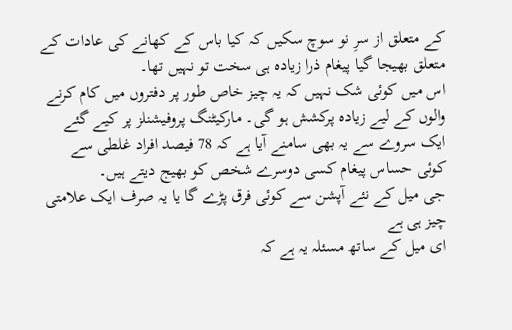کے متعلق از سرِ نو سوچ سکیں کہ کیا باس کے کھانے کی عادات کے متعلق بھیجا گیا پیغام ذرا زیادہ ہی سخت تو نہیں تھا۔
اس میں کوئی شک نہیں کہ یہ چیز خاص طور پر دفتروں میں کام کرنے والوں کے لیے زیادہ پرکشش ہو گی۔ مارکیٹنگ پروفیشنلز پر کیے گئے ایک سروے سے یہ بھی سامنے آیا ہے کہ 78 فیصد افراد غلطی سے کوئی حساس پیغام کسی دوسرے شخص کو بھیج دیتے ہیں۔
جی میل کے نئے آپشن سے کوئی فرق پڑے گا یا یہ صرف ایک علامتی چیز ہی ہے
ای میل کے ساتھ مسئلہ یہ ہے کہ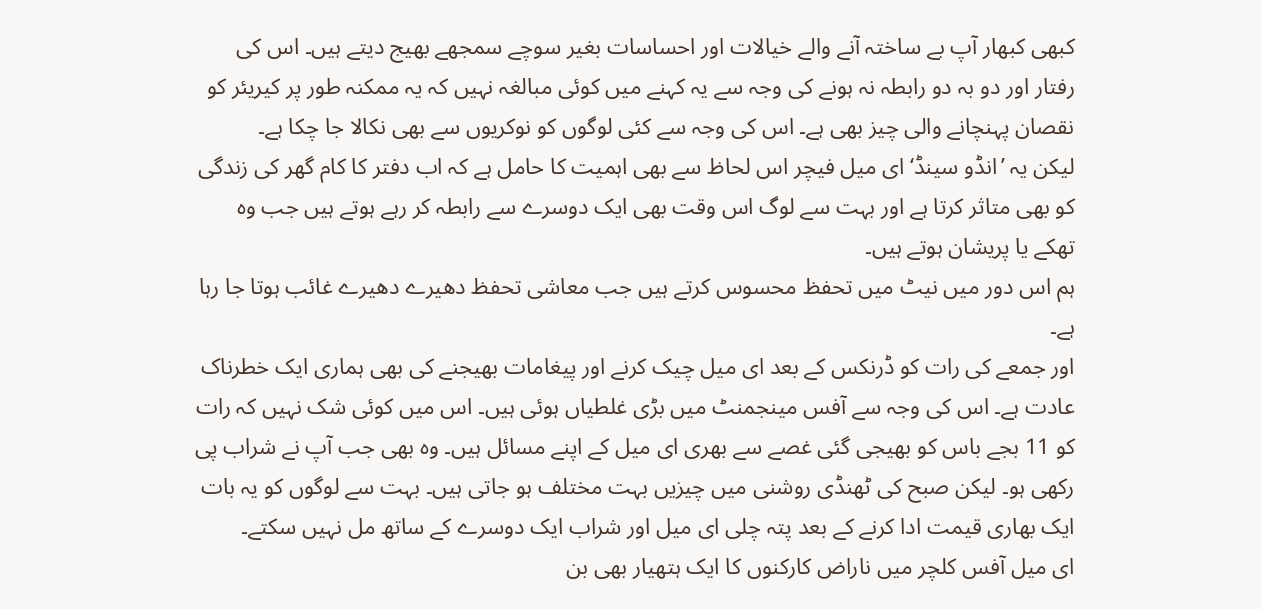کبھی کبھار آپ بے ساختہ آنے والے خیالات اور احساسات بغیر سوچے سمجھے بھیج دیتے ہیں۔ اس کی رفتار اور دو بہ دو رابطہ نہ ہونے کی وجہ سے یہ کہنے میں کوئی مبالغہ نہیں کہ یہ ممکنہ طور پر کیریئر کو نقصان پہنچانے والی چیز بھی ہے۔ اس کی وجہ سے کئی لوگوں کو نوکریوں سے بھی نکالا جا چکا ہے۔
لیکن یہ ’انڈو سینڈ‘ ای میل فیچر اس لحاظ سے بھی اہمیت کا حامل ہے کہ اب دفتر کا کام گھر کی زندگی کو بھی متاثر کرتا ہے اور بہت سے لوگ اس وقت بھی ایک دوسرے سے رابطہ کر رہے ہوتے ہیں جب وہ تھکے یا پریشان ہوتے ہیں۔
ہم اس دور میں نیٹ میں تحفظ محسوس کرتے ہیں جب معاشی تحفظ دھیرے دھیرے غائب ہوتا جا رہا ہے۔
اور جمعے کی رات کو ڈرنکس کے بعد ای میل چیک کرنے اور پیغامات بھیجنے کی بھی ہماری ایک خطرناک عادت ہے۔ اس کی وجہ سے آفس مینجمنٹ میں بڑی غلطیاں ہوئی ہیں۔ اس میں کوئی شک نہیں کہ رات کو 11 بجے باس کو بھیجی گئی غصے سے بھری ای میل کے اپنے مسائل ہیں۔ وہ بھی جب آپ نے شراب پی رکھی ہو۔ لیکن صبح کی ٹھنڈی روشنی میں چیزیں بہت مختلف ہو جاتی ہیں۔ بہت سے لوگوں کو یہ بات ایک بھاری قیمت ادا کرنے کے بعد پتہ چلی ای میل اور شراب ایک دوسرے کے ساتھ مل نہیں سکتے۔
ای میل آفس کلچر میں ناراض کارکنوں کا ایک ہتھیار بھی بن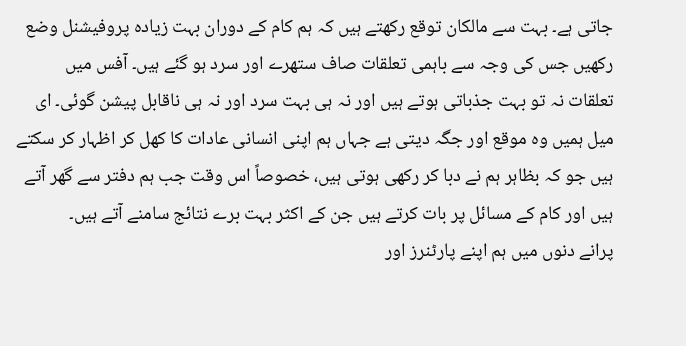جاتی ہے۔ بہت سے مالکان توقع رکھتے ہیں کہ ہم کام کے دوران بہت زیادہ پروفیشنل وضع رکھیں جس کی وجہ سے باہمی تعلقات صاف ستھرے اور سرد ہو گئے ہیں۔ آفس میں تعلقات نہ تو بہت جذباتی ہوتے ہیں اور نہ ہی بہت سرد اور نہ ہی ناقابل پیشن گوئی۔ ای میل ہمیں وہ موقع اور جگہ دیتی ہے جہاں ہم اپنی انسانی عادات کا کھل کر اظہار کر سکتے ہیں جو کہ بظاہر ہم نے دبا کر رکھی ہوتی ہیں، خصوصاً اس وقت جب ہم دفتر سے گھر آتے ہیں اور کام کے مسائل پر بات کرتے ہیں جن کے اکثر بہت برے نتائج سامنے آتے ہیں۔
پرانے دنوں میں ہم اپنے پارٹنرز اور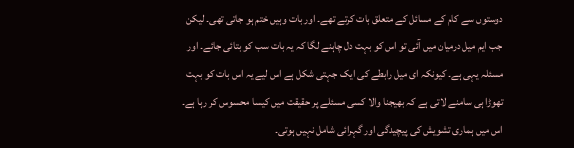دوستوں سے کام کے مسائل کے متعلق بات کرتے تھے۔ اور بات وہیں ختم ہو جاتی تھی۔ لیکن جب ایم میل درمیان میں آئی تو اس کو بہت دل چاہنے لگا کہ یہ بات سب کو بتائی جائے۔ اور مسئلہ یہی ہے۔ کیونکہ ای میل رابطے کی ایک جہتی شکل ہے اس لیے یہ اس بات کو بہت تھوڑا ہی سامنے لاتی ہے کہ بھیجنا والا کسی مسئلے پر حقیقت میں کیسا محسوس کر رہا ہے۔ اس میں ہماری تشویش کی پیچیدگی اور گہرائی شامل نہیں ہوتی۔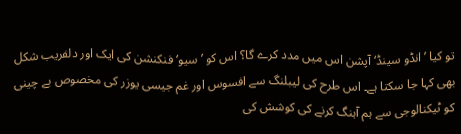تو کیا ’انڈو سینڈ‘ آپشن اس میں مدد کرے گا؟ اس کو ’سیو‘ فنکنشن کی ایک اور دلفریب شکل بھی کہا جا سکتا ہے۔ اس طرح کی لیبلنگ سے افسوس اور غم جیسی یوزر کی مخصوص بے چینی کو ٹیکنالوجی سے ہم آہنگ کرنے کی کوشش کی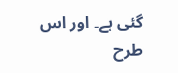گئی ہے۔ اور اس طرح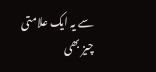سے یہ ایک علامتی چیز بھی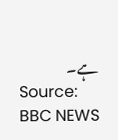ہے۔
Source: BBC NEWS